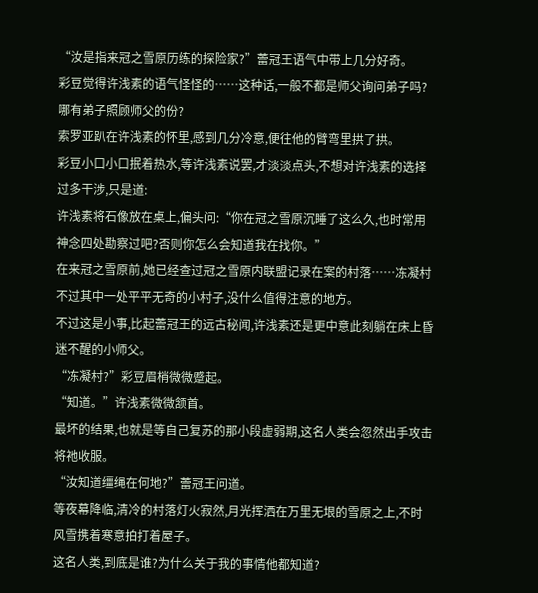“汝是指来冠之雪原历练的探险家?”蕾冠王语气中带上几分好奇。
彩豆觉得许浅素的语气怪怪的……这种话,一般不都是师父询问弟子吗?哪有弟子照顾师父的份?
索罗亚趴在许浅素的怀里,感到几分冷意,便往他的臂弯里拱了拱。
彩豆小口小口抿着热水,等许浅素说罢,才淡淡点头,不想对许浅素的选择过多干涉,只是道:
许浅素将石像放在桌上,偏头问:“你在冠之雪原沉睡了这么久,也时常用神念四处勘察过吧?否则你怎么会知道我在找你。”
在来冠之雪原前,她已经查过冠之雪原内联盟记录在案的村落……冻凝村不过其中一处平平无奇的小村子,没什么值得注意的地方。
不过这是小事,比起蕾冠王的远古秘闻,许浅素还是更中意此刻躺在床上昏迷不醒的小师父。
“冻凝村?”彩豆眉梢微微蹙起。
“知道。”许浅素微微颔首。
最坏的结果,也就是等自己复苏的那小段虚弱期,这名人类会忽然出手攻击将祂收服。
“汝知道缰绳在何地?”蕾冠王问道。
等夜幕降临,清冷的村落灯火寂然,月光挥洒在万里无垠的雪原之上,不时风雪携着寒意拍打着屋子。
这名人类,到底是谁?为什么关于我的事情他都知道?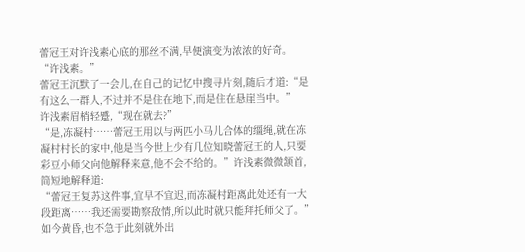蕾冠王对许浅素心底的那丝不满,早便演变为浓浓的好奇。
“许浅素。”
蕾冠王沉默了一会儿,在自己的记忆中搜寻片刻,随后才道:“是有这么一群人,不过并不是住在地下,而是住在悬崖当中。”
许浅素眉梢轻蹙,“现在就去?”
“是,冻凝村……蕾冠王用以与两匹小马儿合体的缰绳,就在冻凝村村长的家中,他是当今世上少有几位知晓蕾冠王的人,只要彩豆小师父向他解释来意,他不会不给的。”许浅素微微颔首,简短地解释道:
“蕾冠王复苏这件事,宜早不宜迟,而冻凝村距离此处还有一大段距离……我还需要勘察敌情,所以此时就只能拜托师父了。”
如今黄昏,也不急于此刻就外出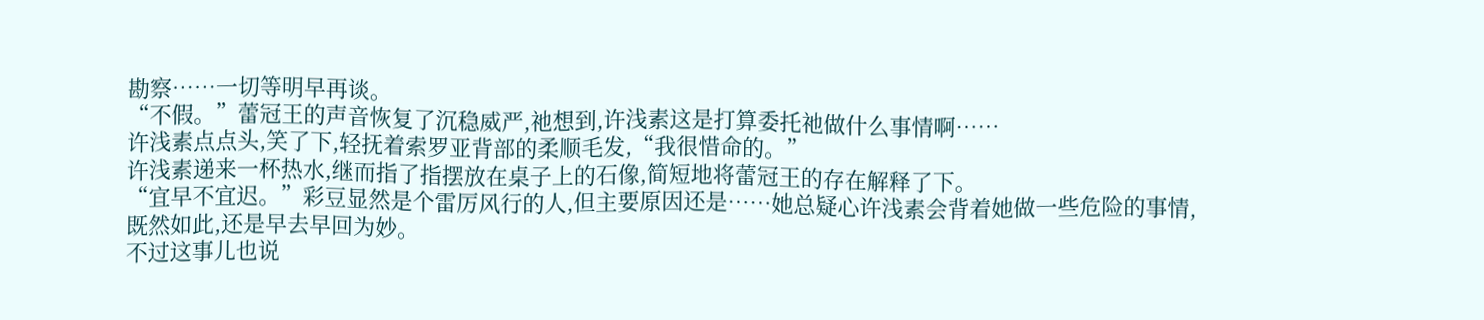勘察……一切等明早再谈。
“不假。”蕾冠王的声音恢复了沉稳威严,祂想到,许浅素这是打算委托祂做什么事情啊……
许浅素点点头,笑了下,轻抚着索罗亚背部的柔顺毛发,“我很惜命的。”
许浅素递来一杯热水,继而指了指摆放在桌子上的石像,简短地将蕾冠王的存在解释了下。
“宜早不宜迟。”彩豆显然是个雷厉风行的人,但主要原因还是……她总疑心许浅素会背着她做一些危险的事情,既然如此,还是早去早回为妙。
不过这事儿也说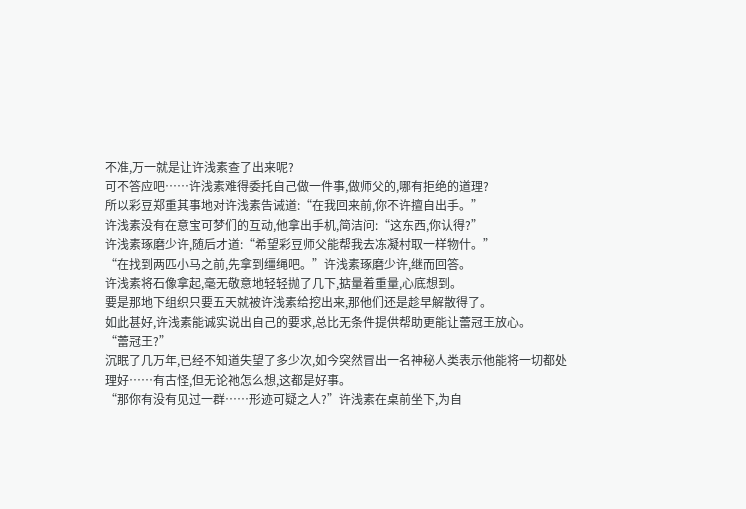不准,万一就是让许浅素查了出来呢?
可不答应吧……许浅素难得委托自己做一件事,做师父的,哪有拒绝的道理?
所以彩豆郑重其事地对许浅素告诫道:“在我回来前,你不许擅自出手。”
许浅素没有在意宝可梦们的互动,他拿出手机,简洁问:“这东西,你认得?”
许浅素琢磨少许,随后才道:“希望彩豆师父能帮我去冻凝村取一样物什。”
“在找到两匹小马之前,先拿到缰绳吧。”许浅素琢磨少许,继而回答。
许浅素将石像拿起,毫无敬意地轻轻抛了几下,掂量着重量,心底想到。
要是那地下组织只要五天就被许浅素给挖出来,那他们还是趁早解散得了。
如此甚好,许浅素能诚实说出自己的要求,总比无条件提供帮助更能让蕾冠王放心。
“蕾冠王?”
沉眠了几万年,已经不知道失望了多少次,如今突然冒出一名神秘人类表示他能将一切都处理好……有古怪,但无论祂怎么想,这都是好事。
“那你有没有见过一群……形迹可疑之人?”许浅素在桌前坐下,为自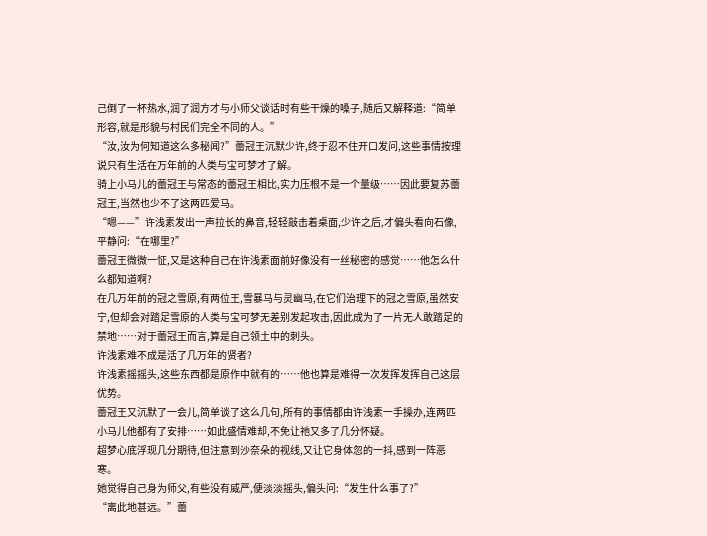己倒了一杯热水,润了润方才与小师父谈话时有些干燥的嗓子,随后又解释道:“简单形容,就是形貌与村民们完全不同的人。”
“汝,汝为何知道这么多秘闻?”蕾冠王沉默少许,终于忍不住开口发问,这些事情按理说只有生活在万年前的人类与宝可梦才了解。
骑上小马儿的蕾冠王与常态的蕾冠王相比,实力压根不是一个量级……因此要复苏蕾冠王,当然也少不了这两匹爱马。
“嗯——”许浅素发出一声拉长的鼻音,轻轻敲击着桌面,少许之后,才偏头看向石像,平静问:“在哪里?”
蕾冠王微微一怔,又是这种自己在许浅素面前好像没有一丝秘密的感觉……他怎么什么都知道啊?
在几万年前的冠之雪原,有两位王,雪暴马与灵幽马,在它们治理下的冠之雪原,虽然安宁,但却会对踏足雪原的人类与宝可梦无差别发起攻击,因此成为了一片无人敢踏足的禁地……对于蕾冠王而言,算是自己领土中的刺头。
许浅素难不成是活了几万年的贤者?
许浅素摇摇头,这些东西都是原作中就有的……他也算是难得一次发挥发挥自己这层优势。
蕾冠王又沉默了一会儿,简单谈了这么几句,所有的事情都由许浅素一手操办,连两匹小马儿他都有了安排……如此盛情难却,不免让祂又多了几分怀疑。
超梦心底浮现几分期待,但注意到沙奈朵的视线,又让它身体忽的一抖,感到一阵恶寒。
她觉得自己身为师父,有些没有威严,便淡淡摇头,偏头问:“发生什么事了?”
“离此地甚远。”蕾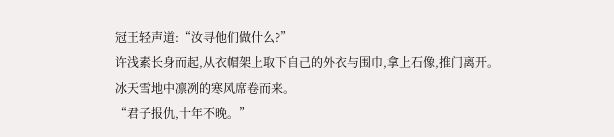冠王轻声道:“汝寻他们做什么?”
许浅素长身而起,从衣帽架上取下自己的外衣与围巾,拿上石像,推门离开。
冰天雪地中凛冽的寒风席卷而来。
“君子报仇,十年不晚。”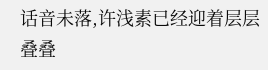话音未落,许浅素已经迎着层层叠叠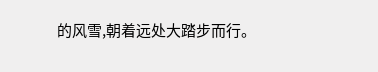的风雪,朝着远处大踏步而行。